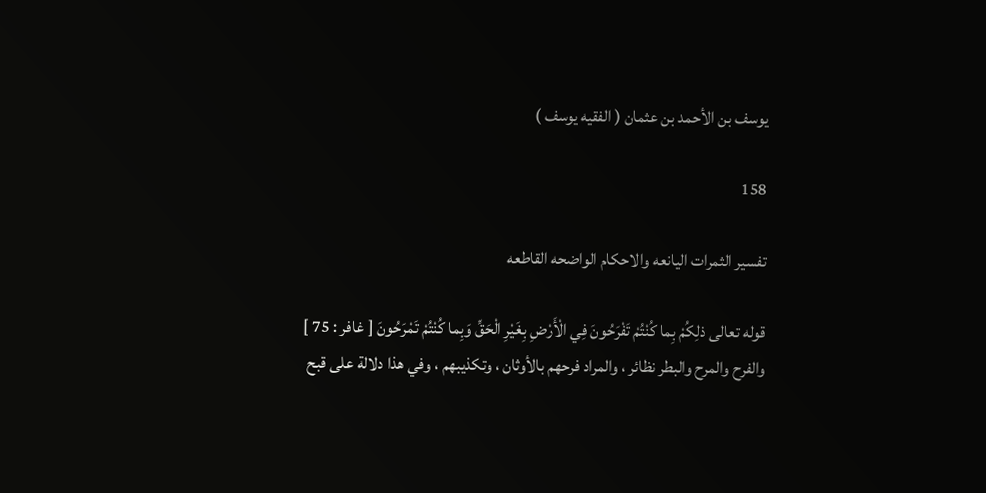يوسف بن الأحمد بن عثمان ( الفقيه يوسف )

158

تفسير الثمرات اليانعه والاحكام الواضحه القاطعه

قوله تعالى ذلِكُمْ بِما كُنْتُمْ تَفْرَحُونَ فِي الْأَرْضِ بِغَيْرِ الْحَقِّ وَبِما كُنْتُمْ تَمْرَحُونَ [ غافر : 75 ] والفرح والمرح والبطر نظائر ، والمراد فرحهم بالأوثان ، وتكذيبهم ، وفي هذا دلالة على قبح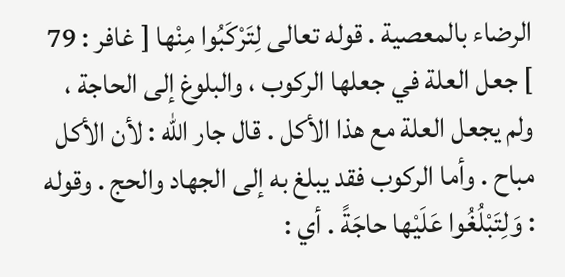الرضاء بالمعصية . قوله تعالى لِتَرْكَبُوا مِنْها [ غافر : 79 ] جعل العلة في جعلها الركوب ، والبلوغ إلى الحاجة ، ولم يجعل العلة مع هذا الأكل . قال جار اللّه : لأن الأكل مباح . وأما الركوب فقد يبلغ به إلى الجهاد والحج . وقوله : وَلِتَبْلُغُوا عَلَيْها حاجَةً . أي :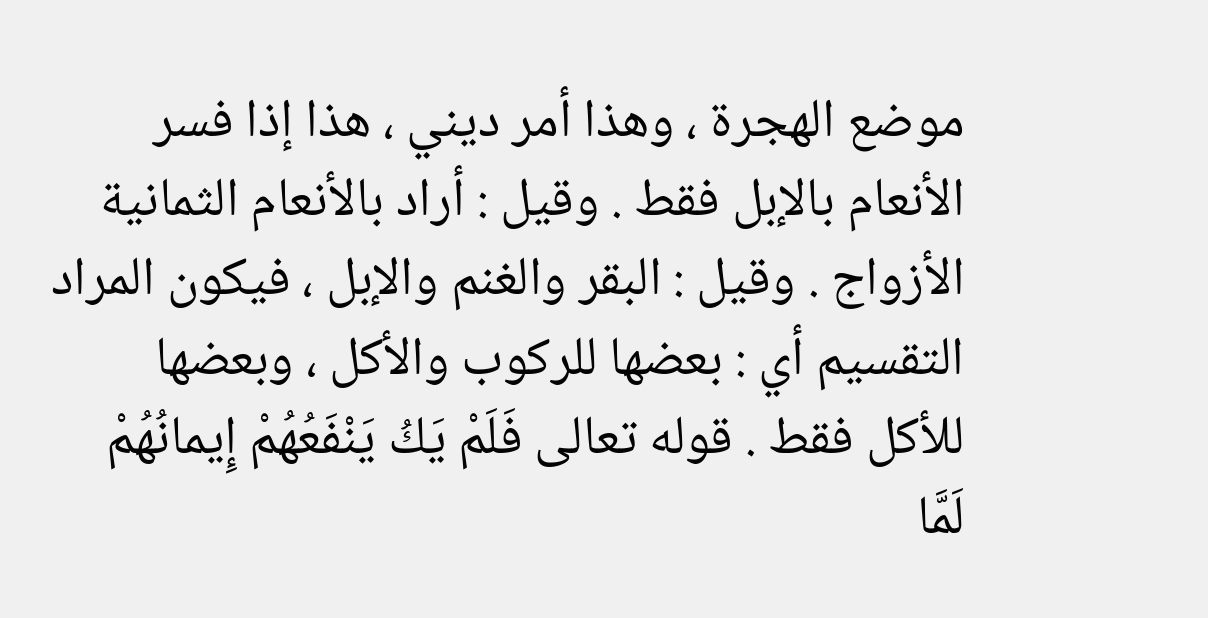موضع الهجرة ، وهذا أمر ديني ، هذا إذا فسر الأنعام بالإبل فقط . وقيل : أراد بالأنعام الثمانية الأزواج . وقيل : البقر والغنم والإبل ، فيكون المراد التقسيم أي : بعضها للركوب والأكل ، وبعضها للأكل فقط . قوله تعالى فَلَمْ يَكُ يَنْفَعُهُمْ إِيمانُهُمْ لَمَّا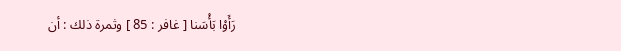رَأَوْا بَأْسَنا [ غافر : 85 ] وثمرة ذلك : أن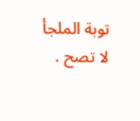توبة الملجأ لا تصح .